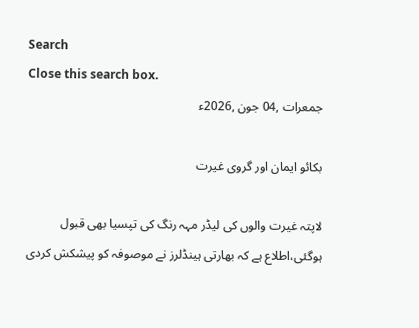Search
Close this search box.
جمعرات ,04 جون ,2026ء

بکائو ایمان اور گروی غیرت

لاپتہ غیرت والوں کی لیڈر مہہ رنگ کی تپسیا بھی قبول ہوگئی،اطلاع ہے کہ بھارتی ہینڈلرز نے موصوفہ کو پیشکش کردی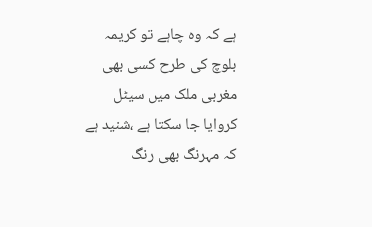ہے کہ وہ چاہے تو کریمہ بلوچ کی طرح کسی بھی مغربی ملک میں سیٹل کروایا جا سکتا ہے ،شنید ہے کہ مہرنگ بھی رنگ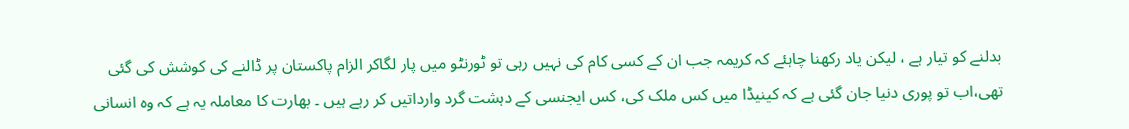بدلنے کو تیار ہے ، لیکن یاد رکھنا چاہئے کہ کریمہ جب ان کے کسی کام کی نہیں رہی تو ٹورنٹو میں پار لگاکر الزام پاکستان پر ڈالنے کی کوشش کی گئی تھی،اب تو پوری دنیا جان گئی ہے کہ کینیڈا میں کس ملک کی، کس ایجنسی کے دہشت گرد وارداتیں کر رہے ہیں ۔ بھارت کا معاملہ یہ ہے کہ وہ انسانی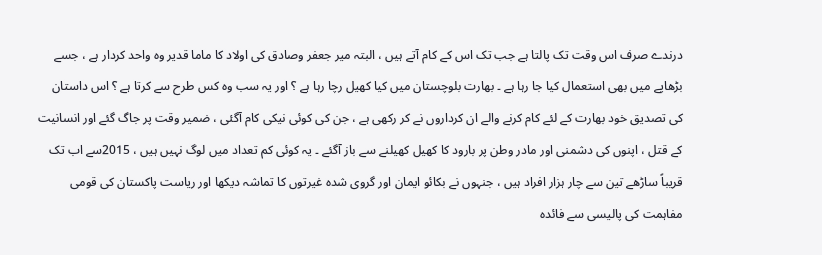درندے صرف اس وقت تک پالتا ہے جب تک اس کے کام آتے ہیں ، البتہ میر جعفر وصادق کی اولاد کا ماما قدیر وہ واحد کردار ہے ، جسے بڑھاپے میں بھی استعمال کیا جا رہا ہے ۔ بھارت بلوچستان میں کیا کھیل رچا رہا ہے ؟ اور یہ سب وہ کس طرح سے کرتا ہے ؟ اس داستان کی تصدیق خود بھارت کے لئے کام کرنے والے ان کرداروں نے کر رکھی ہے ، جن کی کوئی نیکی کام آگئی ، ضمیر وقت پر جاگ گئے اور انسانیت کے قتل ، اپنوں کی دشمنی اور مادر وطن پر بارود کا کھیل کھیلنے سے باز آگئے ۔ یہ کوئی کم تعداد میں لوگ نہیں ہیں ، 2015سے اب تک قریباً ساڑھے تین سے چار ہزار افراد ہیں ، جنہوں نے بکائو ایمان اور گروی شدہ غیرتوں کا تماشہ دیکھا اور ریاست پاکستان کی قومی مفاہمت کی پالیسی سے فائدہ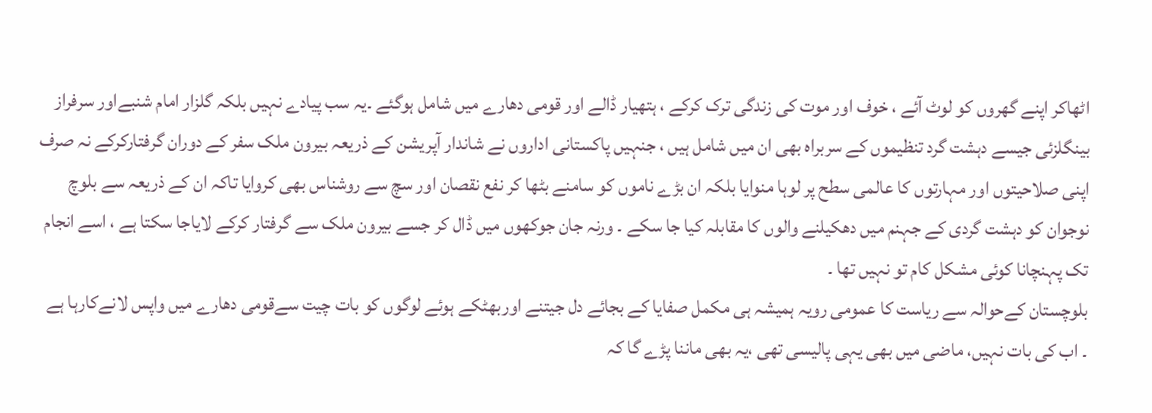اٹھاکر اپنے گھروں کو لوٹ آئے ، خوف اور موت کی زندگی ترک کرکے ، ہتھیار ڈالے اور قومی دھارے میں شامل ہوگئے ۔یہ سب پیادے نہیں بلکہ گلزار امام شنبےاور سرفراز بینگلزئی جیسے دہشت گرد تنظیموں کے سربراہ بھی ان میں شامل ہیں ، جنہیں پاکستانی اداروں نے شاندار آپریشن کے ذریعہ بیرون ملک سفر کے دوران گرفتارکرکے نہ صرف اپنی صلاحیتوں اور مہارتوں کا عالمی سطح پر لوہا منوایا بلکہ ان بڑے ناموں کو سامنے بٹھا کر نفع نقصان اور سچ سے روشناس بھی کروایا تاکہ ان کے ذریعہ سے بلوچ نوجوان کو دہشت گردی کے جہنم میں دھکیلنے والوں کا مقابلہ کیا جا سکے ۔ ورنہ جان جوکھوں میں ڈال کر جسے بیرون ملک سے گرفتار کرکے لایاجا سکتا ہے ، اسے انجام تک پہنچانا کوئی مشکل کام تو نہیں تھا ۔
بلوچستان کےحوالہ سے ریاست کا عمومی رویہ ہمیشہ ہی مکمل صفایا کے بجائے دل جیتنے اوربھٹکے ہوئے لوگوں کو بات چیت سےقومی دھارے میں واپس لانےکارہا ہے ۔ اب کی بات نہیں، ماضی میں بھی یہی پالیسی تھی ،یہ بھی ماننا پڑے گا کہ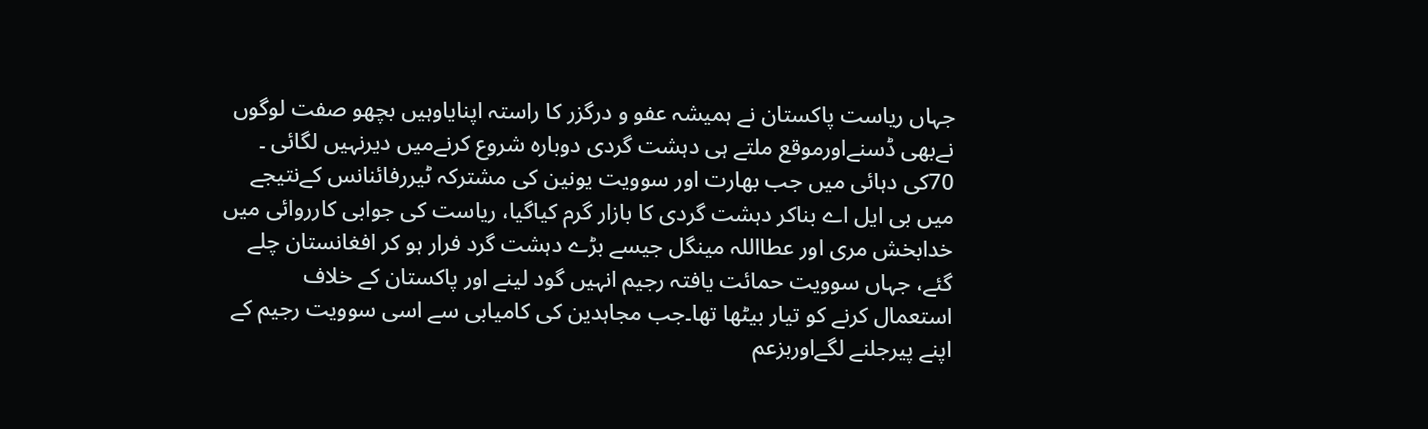جہاں ریاست پاکستان نے ہمیشہ عفو و درگزر کا راستہ اپنایاوہیں بچھو صفت لوگوں نےبھی ڈسنےاورموقع ملتے ہی دہشت گردی دوبارہ شروع کرنےمیں دیرنہیں لگائی ۔ 70کی دہائی میں جب بھارت اور سوویت یونین کی مشترکہ ٹیررفائنانس کےنتیجے میں بی ایل اے بناکر دہشت گردی کا بازار گرم کیاگیا، ریاست کی جوابی کارروائی میں خدابخش مری اور عطااللہ مینگل جیسے بڑے دہشت گرد فرار ہو کر افغانستان چلے گئے، جہاں سوویت حمائت یافتہ رجیم انہیں گود لینے اور پاکستان کے خلاف استعمال کرنے کو تیار بیٹھا تھا۔جب مجاہدین کی کامیابی سے اسی سوویت رجیم کے اپنے پیرجلنے لگےاوربزعم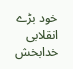خود بڑے انقلابی خدابخش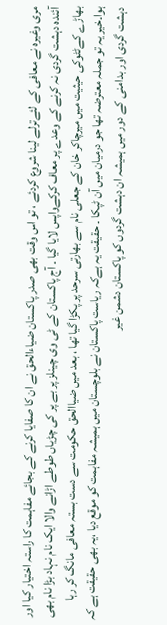مری وغیرہ نے معافی کے لئےترلے لینا شروع کردئے ، تو اس وقت بھی صدر پاکستان ضیاءالحق نے ان کا صفایا کرنے کے بجائے مفاہمت کا راستہ اختیار کیا اور آئندہ دہشت گردی نہ کرنے کے وعدے پر معاف کرکےواپس لایا گیا ۔ آج پاکستان کے ٹی وی چینلز پر بے پر کی چڑیاں طوطے اڑانے والا ایک نام نہاد بڑا نام بھی بھاڑے کےٹٹوکی حیثیت میں میرچاکر خان کے جعلی نام سے بھارتی سرحد پر پکڑا گیا تھا ، بعد میں ضیاالحق حکومت سے دست بستہ معافی مانگ کر رہا ہوا۔خیر یہ تو جملہ معترضہ تھا جو درمیان میں آن ٹپکا ۔ حقیقت یہ ہےکہ ریاست پاکستان نے بلوچستان میں ہمیشہ مفاہمت کو موقع دیا ،یہ بھی حقیقت ہے کہ دہشت گردی اور بدامنی کے دور میں ہمیشہ ان دہشت گردوں کو پاکستان دشمن غیر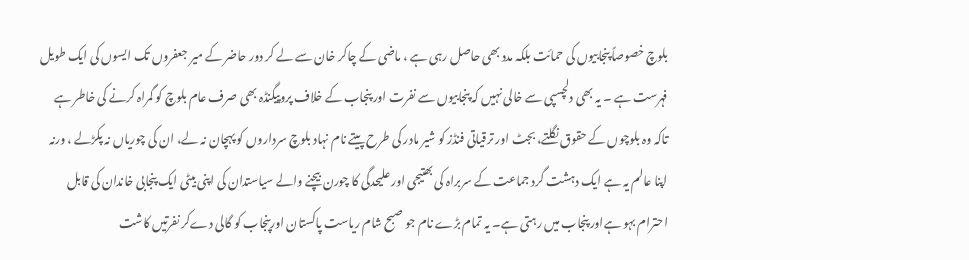بلوچ خصوصاً پنجابیوں کی حمائت بلکہ مدد بھی حاصل رہی ہے ، ماضی کے چاکر خان سے لے کر دور حاضر کے میر جعفروں تک ایسوں کی ایک طویل فہرست ہے ۔ یہ بھی دلچسپی سے خالی نہیں کہ پنجابیوں سے نفرت اور پنجاب کے خلاف پروپیگنڈہ بھی صرف عام بلوچ کو گمراہ کرنے کی خاطر ہے تاکہ وہ بلوچوں کے حقوق نگلتے، بجٹ اور ترقیاتی فنڈز کو شیر مادر کی طرح پیتے نام نہاد بلوچ سرداروں کو پہچان نہ لے، ان کی چوریاں نہ پکڑلے ، ورنہ اپنا عالم یہ ہے ایک دہشت گرد جماعت کے سربراہ کی بھتیجی اور علیحدگی کا چورن بیچنے والے سیاستدان کی اپنی بیٹی ایک پنجابی خاندان کی قابل احترام بہو ہےاور پنجاب میں رہتی ہے۔ یہ تمام بڑے نام جو صبح شام ریاست پاکستان اورپنجاب کو گالی دےکر نفرتیں کاشت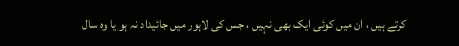کرتے ہیں ، ان میں کوئی ایک بھی نہیں ، جس کی لاہور میں جائیداد نہ ہو یا وہ سال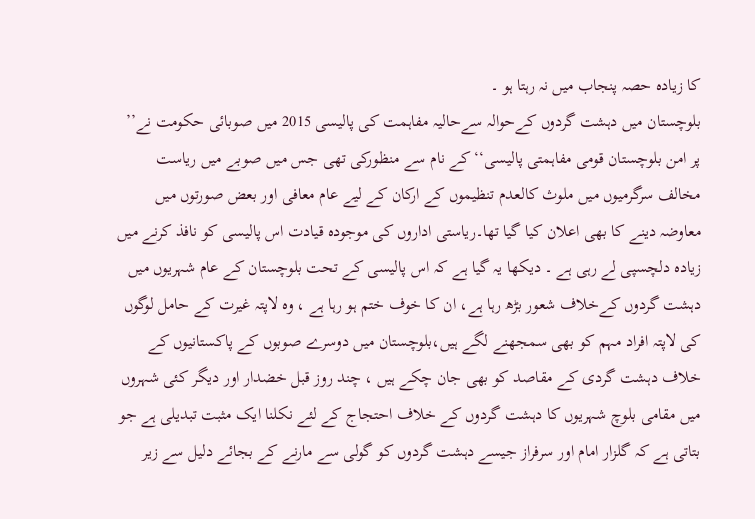کا زیادہ حصہ پنجاب میں نہ رہتا ہو ۔
بلوچستان میں دہشت گردوں کےحوالہ سےحالیہ مفاہمت کی پالیسی 2015 میں صوبائی حکومت نے’’ پر امن بلوچستان قومی مفاہمتی پالیسی‘‘ کے نام سے منظورکی تھی جس میں صوبے میں ریاست مخالف سرگرمیوں میں ملوث کالعدم تنظیموں کے ارکان کے لیے عام معافی اور بعض صورتوں میں معاوضہ دینے کا بھی اعلان کیا گیا تھا۔ریاستی اداروں کی موجودہ قیادت اس پالیسی کو نافذ کرنے میں زیادہ دلچسپی لے رہی ہے ۔ دیکھا یہ گیا ہے کہ اس پالیسی کے تحت بلوچستان کے عام شہریوں میں دہشت گردوں کےخلاف شعور بڑھ رہا ہے، ان کا خوف ختم ہو رہا ہے ، وہ لاپتہ غیرت کے حامل لوگوں کی لاپتہ افراد مہم کو بھی سمجھنے لگے ہیں،بلوچستان میں دوسرے صوبوں کے پاکستانیوں کے خلاف دہشت گردی کے مقاصد کو بھی جان چکے ہیں ، چند روز قبل خضدار اور دیگر کئی شہروں میں مقامی بلوچ شہریوں کا دہشت گردوں کے خلاف احتجاج کے لئے نکلنا ایک مثبت تبدیلی ہے جو بتاتی ہے کہ گلزار امام اور سرفراز جیسے دہشت گردوں کو گولی سے مارنے کے بجائے دلیل سے زیر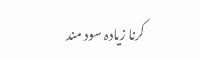کرنا زیادہ سود مند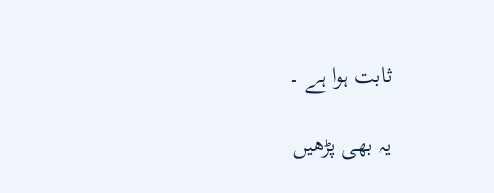ثابت ہوا ہے ۔

یہ بھی پڑھیں